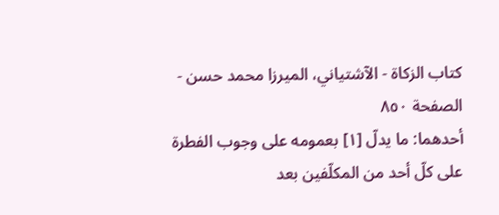كتاب الزكاة - الآشتياني، الميرزا محمد حسن - الصفحة ٨٥٠
أحدهما: ما يدلّ [١] بعمومه على وجوب الفطرة على كلّ أحد من المكلّفين بعد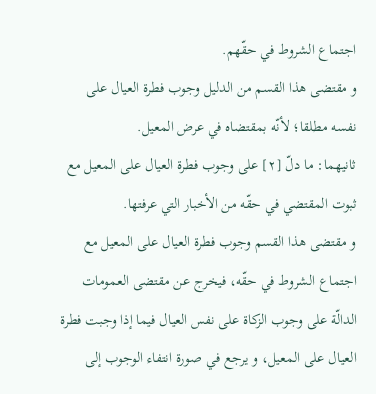اجتماع الشروط في حقّهم.
و مقتضى هذا القسم من الدليل وجوب فطرة العيال على نفسه مطلقا؛ لأنّه بمقتضاه في عرض المعيل.
ثانيهما: ما دلّ [٢] على وجوب فطرة العيال على المعيل مع ثبوت المقتضي في حقّه من الأخبار التي عرفتها.
و مقتضى هذا القسم وجوب فطرة العيال على المعيل مع اجتماع الشروط في حقّه، فيخرج عن مقتضى العمومات الدالّة على وجوب الزكاة على نفس العيال فيما إذا وجبت فطرة العيال على المعيل، و يرجع في صورة انتفاء الوجوب إلى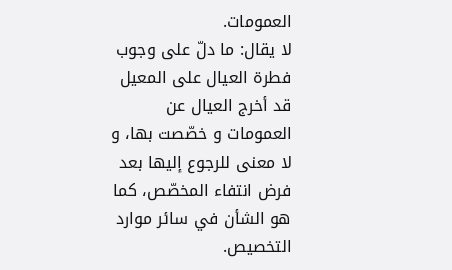العمومات.
لا يقال: ما دلّ على وجوب فطرة العيال على المعيل قد أخرج العيال عن العمومات و خصّصت بها، و لا معنى للرجوع إليها بعد فرض انتفاء المخصّص، كما هو الشأن في سائر موارد التخصيص.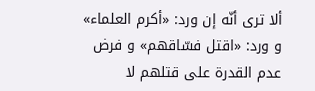ألا ترى أنّه إن ورد: «أكرم العلماء» و ورد: «اقتل فسّاقهم» و فرض عدم القدرة على قتلهم لا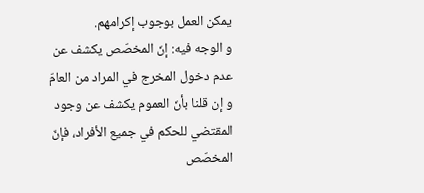يمكن العمل بوجوب إكرامهم.
و الوجه فيه: إنّ المخصّص يكشف عن عدم دخول المخرج في المراد من العامّ و إن قلنا بأنّ العموم يكشف عن وجود المقتضي للحكم في جميع الأفراد، فإنّ المخصّص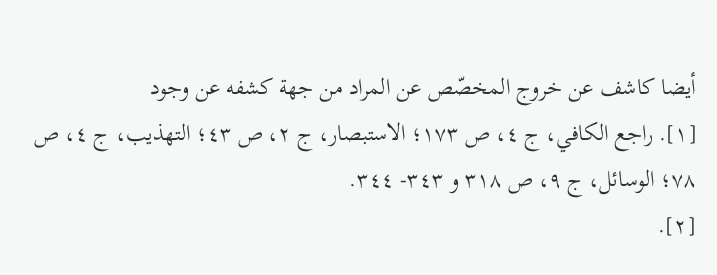أيضا كاشف عن خروج المخصّص عن المراد من جهة كشفه عن وجود
[١]. راجع الكافي، ج ٤، ص ١٧٣؛ الاستبصار، ج ٢، ص ٤٣؛ التهذيب، ج ٤، ص ٧٨؛ الوسائل، ج ٩، ص ٣١٨ و ٣٤٣- ٣٤٤.
[٢].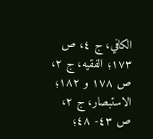الكافي، ج ٤، ص ١٧٣؛ الفقيه، ج ٢، ص ١٧٨ و ١٨٢؛ الاستبصار، ج ٢، ص ٤٣- ٤٨؛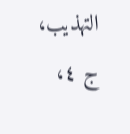التهذيب، ج ٤،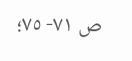ص ٧١- ٧٥؛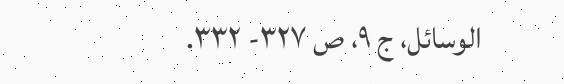الوسائل، ج ٩، ص ٣٢٧- ٣٣٢.